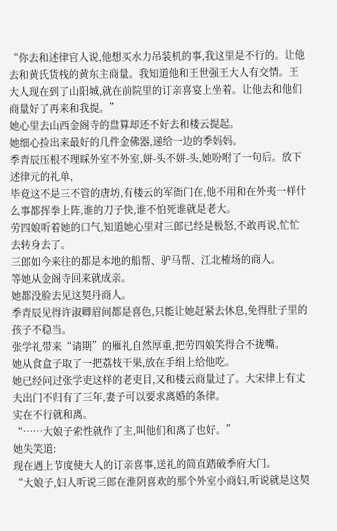“你去和述律官人说,他想买水力吊装机的事,我这里是不行的。让他去和黄氏货栈的黄东主商量。我知道他和王世强王大人有交情。王大人现在到了山阳城,就在前院里的订亲喜宴上坐着。让他去和他们商量好了再来和我提。”
她心里去山西金阁寺的盘算却还不好去和楼云提起。
她细心捡出来最好的几件金佛器,递给一边的季妈妈。
季青辰压根不理睬外室不外室,姘-头不姘-头,她吩咐了一句后。放下述律元的礼单,
毕竟这不是三不管的唐坊,有楼云的军衙门在,他不用和在外夷一样什么事都挥拳上阵,谁的刀子快,谁不怕死谁就是老大。
劳四娘听着她的口气,知道她心里对三郎已经是极怒,不敢再说,忙忙去转身去了。
三郎如今来往的都是本地的船帮、驴马帮、江北榷场的商人。
等她从金阁寺回来就成亲。
她都没脸去见这契丹商人。
季青辰见得许淑卿眉间都是喜色,只能让她赶紧去休息,免得肚子里的孩子不稳当。
张学礼带来“请期”的雁礼自然厚重,把劳四娘笑得合不拢嘴。
她从食盒子取了一把荔枝干果,放在手绢上给他吃。
她已经问过张学吏这样的老吏目,又和楼云商量过了。大宋律上有丈夫出门不归有了三年,妻子可以要求离婚的条律。
实在不行就和离。
“……大娘子索性就作了主,叫他们和离了也好。”
她失笑道:
现在遇上节度使大人的订亲喜事,送礼的简直踏破季府大门。
“大娘子,妇人听说三郎在淮阴喜欢的那个外室小商妇,听说就是这契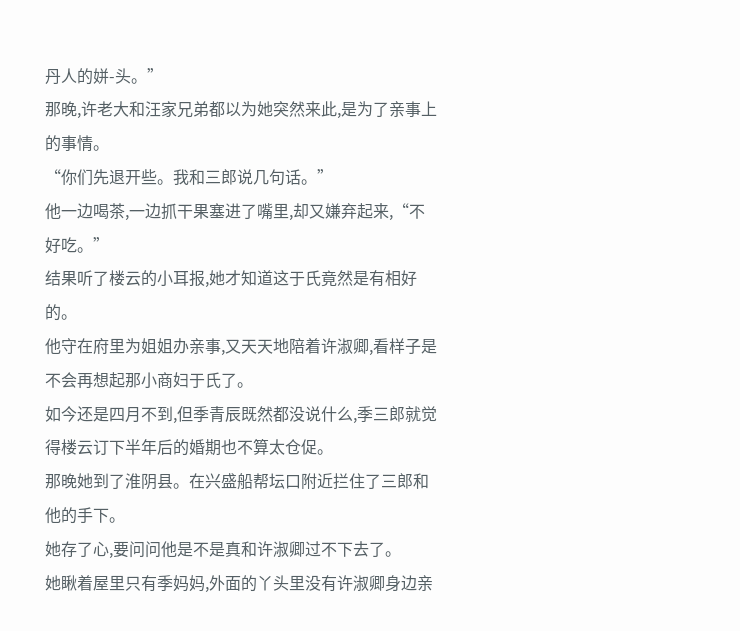丹人的姘-头。”
那晚,许老大和汪家兄弟都以为她突然来此,是为了亲事上的事情。
“你们先退开些。我和三郎说几句话。”
他一边喝茶,一边抓干果塞进了嘴里,却又嫌弃起来,“不好吃。”
结果听了楼云的小耳报,她才知道这于氏竟然是有相好的。
他守在府里为姐姐办亲事,又天天地陪着许淑卿,看样子是不会再想起那小商妇于氏了。
如今还是四月不到,但季青辰既然都没说什么,季三郎就觉得楼云订下半年后的婚期也不算太仓促。
那晚她到了淮阴县。在兴盛船帮坛口附近拦住了三郎和他的手下。
她存了心,要问问他是不是真和许淑卿过不下去了。
她瞅着屋里只有季妈妈,外面的丫头里没有许淑卿身边亲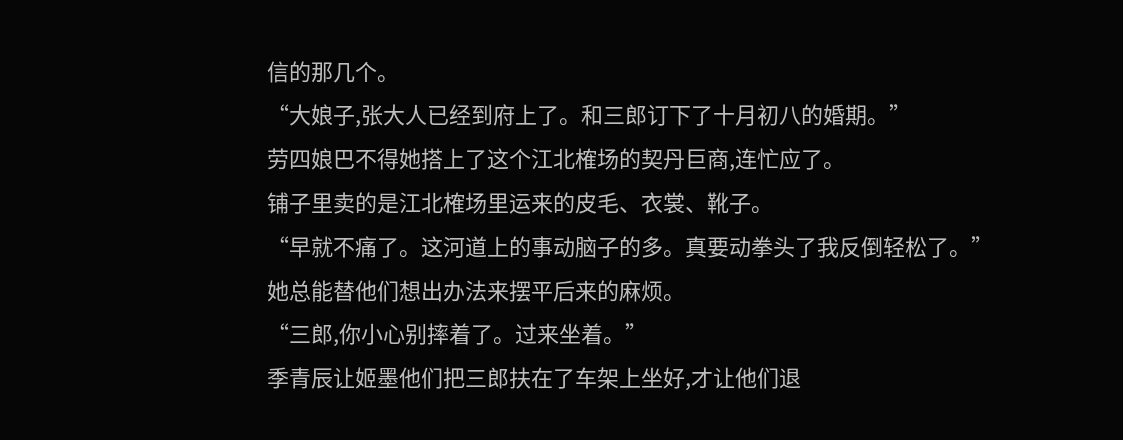信的那几个。
“大娘子,张大人已经到府上了。和三郎订下了十月初八的婚期。”
劳四娘巴不得她搭上了这个江北榷场的契丹巨商,连忙应了。
铺子里卖的是江北榷场里运来的皮毛、衣裳、靴子。
“早就不痛了。这河道上的事动脑子的多。真要动拳头了我反倒轻松了。”
她总能替他们想出办法来摆平后来的麻烦。
“三郎,你小心别摔着了。过来坐着。”
季青辰让姬墨他们把三郎扶在了车架上坐好,才让他们退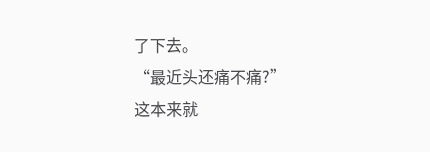了下去。
“最近头还痛不痛?”
这本来就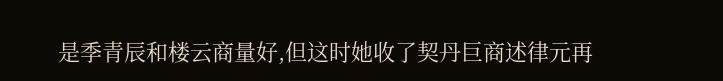是季青辰和楼云商量好,但这时她收了契丹巨商述律元再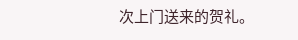次上门送来的贺礼。